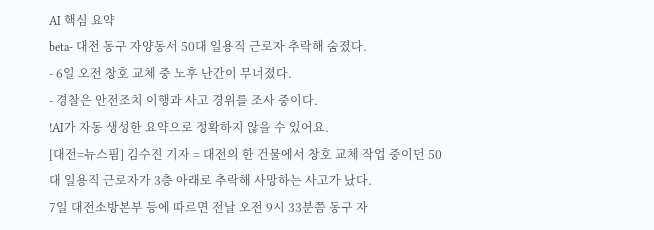AI 핵심 요약
beta- 대전 동구 자양동서 50대 일용직 근로자 추락해 숨졌다.
- 6일 오전 창호 교체 중 노후 난간이 무너졌다.
- 경찰은 안전조치 이행과 사고 경위를 조사 중이다.
!AI가 자동 생성한 요약으로 정확하지 않을 수 있어요.
[대전=뉴스핌] 김수진 기자 = 대전의 한 건물에서 창호 교체 작업 중이던 50대 일용직 근로자가 3층 아래로 추락해 사망하는 사고가 났다.
7일 대전소방본부 등에 따르면 전날 오전 9시 33분쯤 동구 자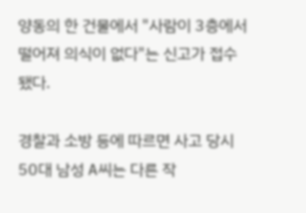양동의 한 건물에서 "사람이 3층에서 떨어져 의식이 없다"는 신고가 접수됐다.

경찰과 소방 등에 따르면 사고 당시 50대 남성 A씨는 다른 작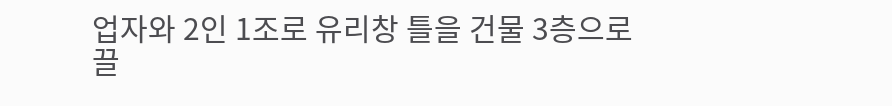업자와 2인 1조로 유리창 틀을 건물 3층으로 끌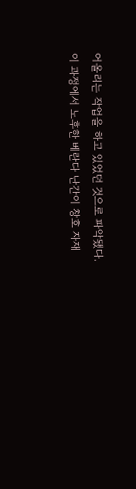어올리는 작업을 하고 있었던 것으로 파악됐다.
이 과정에서 노후한 베란다 난간이 창호 자재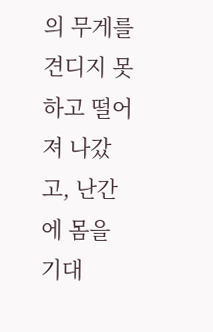의 무게를 견디지 못하고 떨어져 나갔고, 난간에 몸을 기대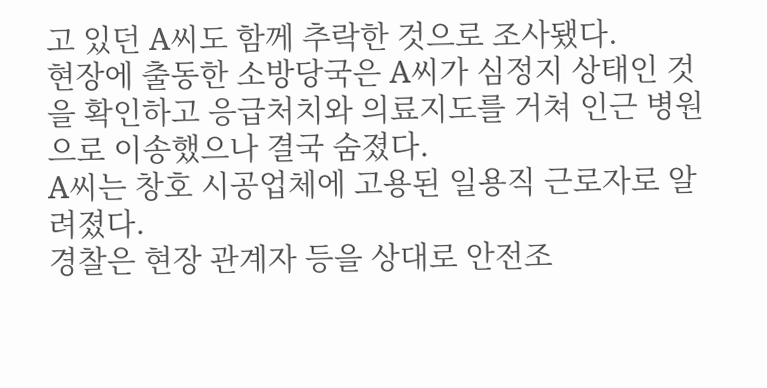고 있던 A씨도 함께 추락한 것으로 조사됐다.
현장에 출동한 소방당국은 A씨가 심정지 상태인 것을 확인하고 응급처치와 의료지도를 거쳐 인근 병원으로 이송했으나 결국 숨졌다.
A씨는 창호 시공업체에 고용된 일용직 근로자로 알려졌다.
경찰은 현장 관계자 등을 상대로 안전조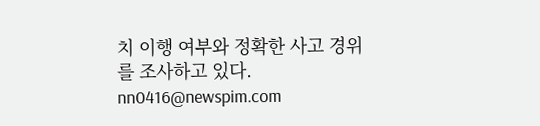치 이행 여부와 정확한 사고 경위를 조사하고 있다.
nn0416@newspim.com